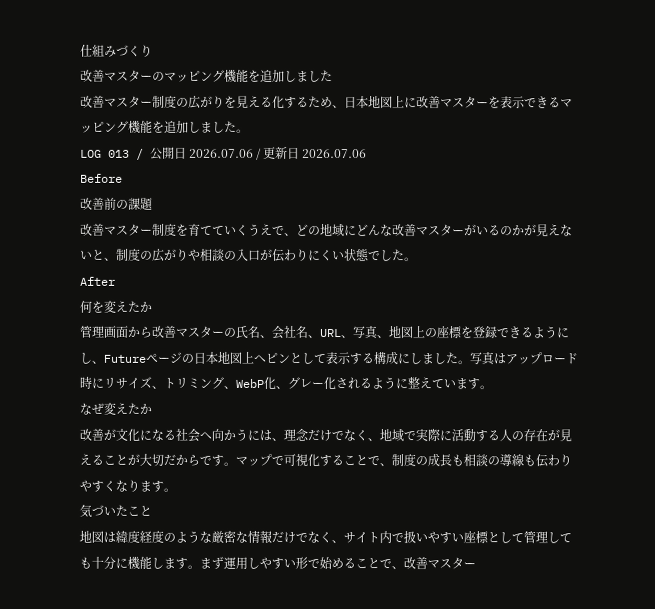仕組みづくり
改善マスターのマッピング機能を追加しました
改善マスター制度の広がりを見える化するため、日本地図上に改善マスターを表示できるマッピング機能を追加しました。
LOG 013 / 公開日 2026.07.06 / 更新日 2026.07.06
Before
改善前の課題
改善マスター制度を育てていくうえで、どの地域にどんな改善マスターがいるのかが見えないと、制度の広がりや相談の入口が伝わりにくい状態でした。
After
何を変えたか
管理画面から改善マスターの氏名、会社名、URL、写真、地図上の座標を登録できるようにし、Futureページの日本地図上へピンとして表示する構成にしました。写真はアップロード時にリサイズ、トリミング、WebP化、グレー化されるように整えています。
なぜ変えたか
改善が文化になる社会へ向かうには、理念だけでなく、地域で実際に活動する人の存在が見えることが大切だからです。マップで可視化することで、制度の成長も相談の導線も伝わりやすくなります。
気づいたこと
地図は緯度経度のような厳密な情報だけでなく、サイト内で扱いやすい座標として管理しても十分に機能します。まず運用しやすい形で始めることで、改善マスター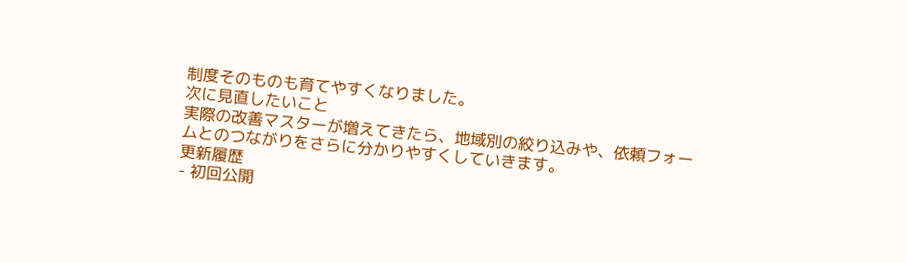制度そのものも育てやすくなりました。
次に見直したいこと
実際の改善マスターが増えてきたら、地域別の絞り込みや、依頼フォームとのつながりをさらに分かりやすくしていきます。
更新履歴
- 初回公開